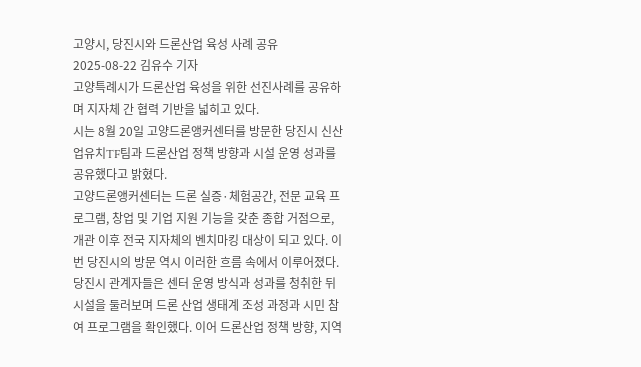고양시, 당진시와 드론산업 육성 사례 공유
2025-08-22 김유수 기자
고양특례시가 드론산업 육성을 위한 선진사례를 공유하며 지자체 간 협력 기반을 넓히고 있다.
시는 8월 20일 고양드론앵커센터를 방문한 당진시 신산업유치TF팀과 드론산업 정책 방향과 시설 운영 성과를 공유했다고 밝혔다.
고양드론앵커센터는 드론 실증·체험공간, 전문 교육 프로그램, 창업 및 기업 지원 기능을 갖춘 종합 거점으로, 개관 이후 전국 지자체의 벤치마킹 대상이 되고 있다. 이번 당진시의 방문 역시 이러한 흐름 속에서 이루어졌다.
당진시 관계자들은 센터 운영 방식과 성과를 청취한 뒤 시설을 둘러보며 드론 산업 생태계 조성 과정과 시민 참여 프로그램을 확인했다. 이어 드론산업 정책 방향, 지역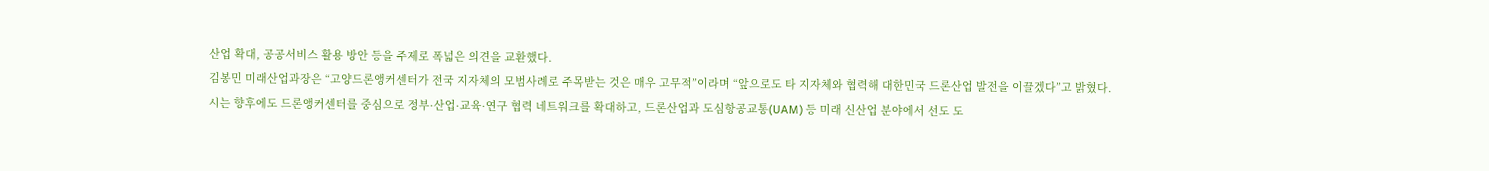산업 확대, 공공서비스 활용 방안 등을 주제로 폭넓은 의견을 교환했다.
김봉민 미래산업과장은 “고양드론앵커센터가 전국 지자체의 모범사례로 주목받는 것은 매우 고무적”이라며 “앞으로도 타 지자체와 협력해 대한민국 드론산업 발전을 이끌겠다”고 밝혔다.
시는 향후에도 드론앵커센터를 중심으로 정부·산업·교육·연구 협력 네트워크를 확대하고, 드론산업과 도심항공교통(UAM) 등 미래 신산업 분야에서 선도 도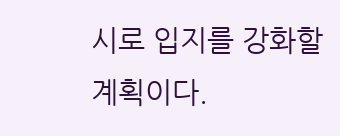시로 입지를 강화할 계획이다.